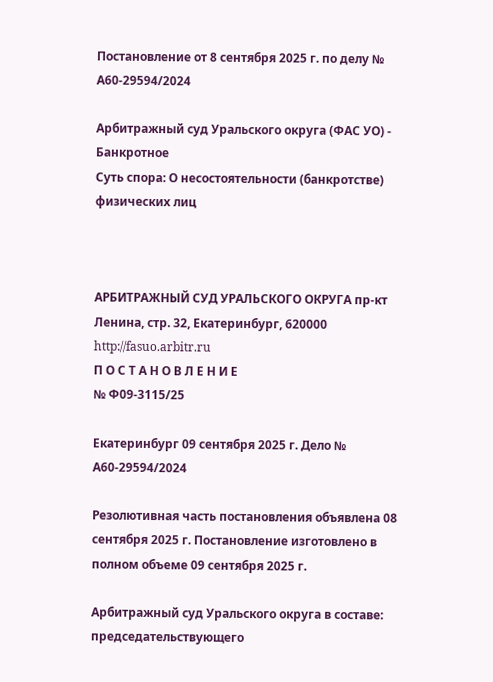Постановление от 8 сентября 2025 г. по делу № А60-29594/2024

Арбитражный суд Уральского округа (ФАС УО) - Банкротное
Суть спора: О несостоятельности (банкротстве) физических лиц



АРБИТРАЖНЫЙ СУД УРАЛЬСКОГО ОКРУГА пр-кт Ленина, стр. 32, Екатеринбург, 620000 http://fasuo.arbitr.ru
П О С Т А Н О В Л Е Н И Е
№ Ф09-3115/25

Екатеринбург 09 сентября 2025 г. Дело № А60-29594/2024

Резолютивная часть постановления объявлена 08 сентября 2025 г. Постановление изготовлено в полном объеме 09 сентября 2025 г.

Арбитражный суд Уральского округа в составе: председательствующего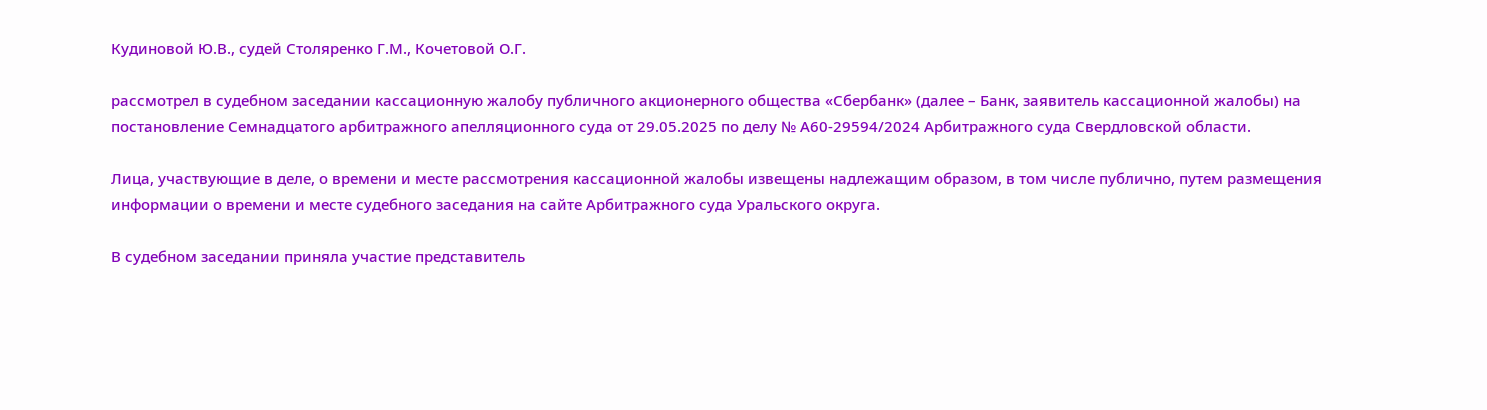Кудиновой Ю.В., судей Столяренко Г.М., Кочетовой О.Г.

рассмотрел в судебном заседании кассационную жалобу публичного акционерного общества «Сбербанк» (далее – Банк, заявитель кассационной жалобы) на постановление Семнадцатого арбитражного апелляционного суда от 29.05.2025 по делу № А60-29594/2024 Арбитражного суда Свердловской области.

Лица, участвующие в деле, о времени и месте рассмотрения кассационной жалобы извещены надлежащим образом, в том числе публично, путем размещения информации о времени и месте судебного заседания на сайте Арбитражного суда Уральского округа.

В судебном заседании приняла участие представитель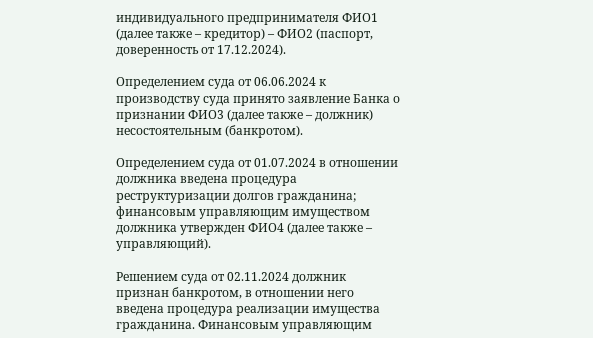индивидуального предпринимателя ФИО1 (далее также – кредитор) – ФИО2 (паспорт, доверенность от 17.12.2024).

Определением суда от 06.06.2024 к производству суда принято заявление Банка о признании ФИО3 (далее также – должник) несостоятельным (банкротом).

Определением суда от 01.07.2024 в отношении должника введена процедура реструктуризации долгов гражданина; финансовым управляющим имуществом должника утвержден ФИО4 (далее также – управляющий).

Решением суда от 02.11.2024 должник признан банкротом, в отношении него введена процедура реализации имущества гражданина. Финансовым управляющим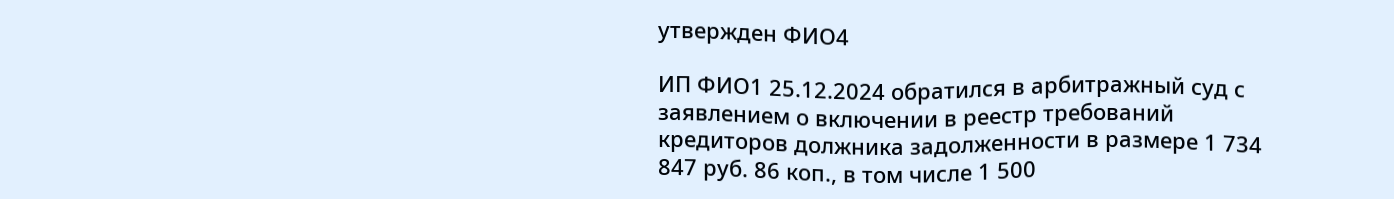утвержден ФИО4

ИП ФИО1 25.12.2024 обратился в арбитражный суд с заявлением о включении в реестр требований кредиторов должника задолженности в размере 1 734 847 руб. 86 коп., в том числе 1 500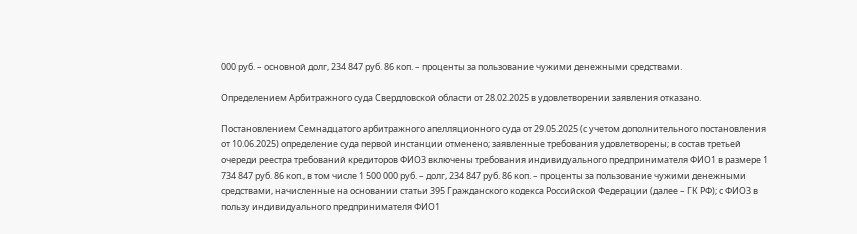000 руб. – основной долг, 234 847 руб. 86 коп. – проценты за пользование чужими денежными средствами.

Определением Арбитражного суда Свердловской области от 28.02.2025 в удовлетворении заявления отказано.

Постановлением Семнадцатого арбитражного апелляционного суда от 29.05.2025 (с учетом дополнительного постановления от 10.06.2025) определение суда первой инстанции отменено; заявленные требования удовлетворены; в состав третьей очереди реестра требований кредиторов ФИО3 включены требования индивидуального предпринимателя ФИО1 в размере 1 734 847 руб. 86 коп., в том числе 1 500 000 руб. – долг, 234 847 руб. 86 коп. – проценты за пользование чужими денежными средствами, начисленные на основании статьи 395 Гражданского кодекса Российской Федерации (далее – ГК РФ); с ФИО3 в пользу индивидуального предпринимателя ФИО1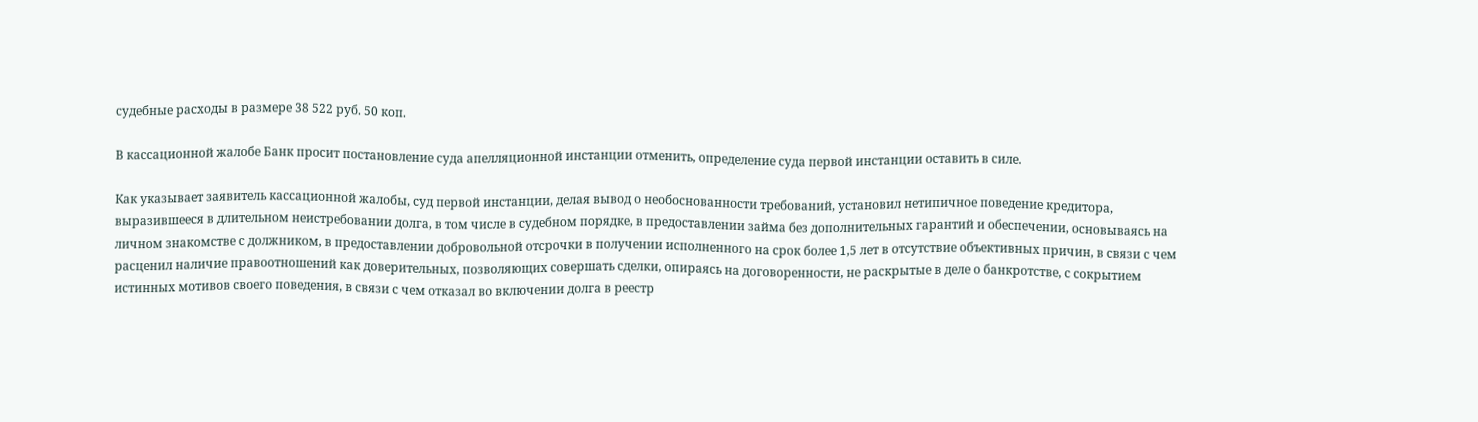судебные расходы в размере 38 522 руб. 50 коп.

В кассационной жалобе Банк просит постановление суда апелляционной инстанции отменить, определение суда первой инстанции оставить в силе.

Как указывает заявитель кассационной жалобы, суд первой инстанции, делая вывод о необоснованности требований, установил нетипичное поведение кредитора, выразившееся в длительном неистребовании долга, в том числе в судебном порядке, в предоставлении займа без дополнительных гарантий и обеспечении, основываясь на личном знакомстве с должником, в предоставлении добровольной отсрочки в получении исполненного на срок более 1,5 лет в отсутствие объективных причин, в связи с чем расценил наличие правоотношений как доверительных, позволяющих совершать сделки, опираясь на договоренности, не раскрытые в деле о банкротстве, с сокрытием истинных мотивов своего поведения, в связи с чем отказал во включении долга в реестр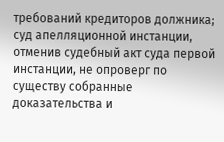требований кредиторов должника; суд апелляционной инстанции, отменив судебный акт суда первой инстанции, не опроверг по существу собранные доказательства и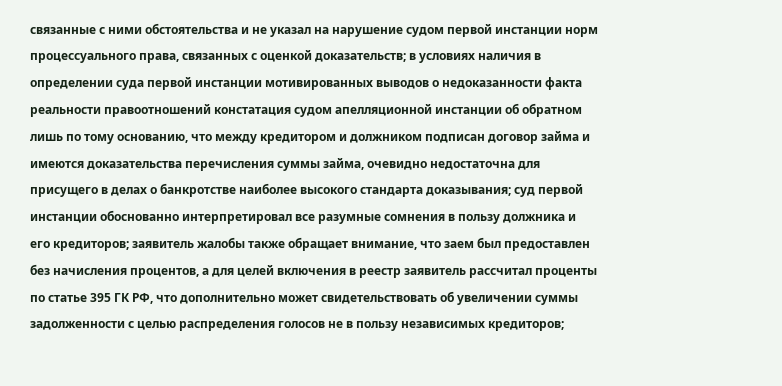связанные с ними обстоятельства и не указал на нарушение судом первой инстанции норм процессуального права, связанных с оценкой доказательств; в условиях наличия в определении суда первой инстанции мотивированных выводов о недоказанности факта реальности правоотношений констатация судом апелляционной инстанции об обратном лишь по тому основанию, что между кредитором и должником подписан договор займа и имеются доказательства перечисления суммы займа, очевидно недостаточна для присущего в делах о банкротстве наиболее высокого стандарта доказывания; суд первой инстанции обоснованно интерпретировал все разумные сомнения в пользу должника и его кредиторов; заявитель жалобы также обращает внимание, что заем был предоставлен без начисления процентов, а для целей включения в реестр заявитель рассчитал проценты по статье 395 ГК РФ, что дополнительно может свидетельствовать об увеличении суммы задолженности с целью распределения голосов не в пользу независимых кредиторов;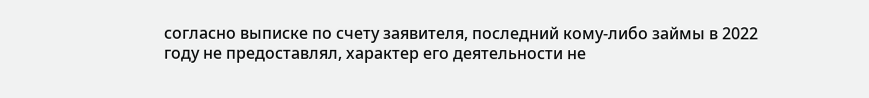согласно выписке по счету заявителя, последний кому-либо займы в 2022 году не предоставлял, характер его деятельности не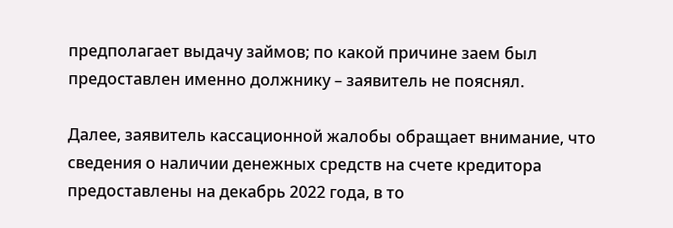предполагает выдачу займов; по какой причине заем был предоставлен именно должнику – заявитель не пояснял.

Далее, заявитель кассационной жалобы обращает внимание, что сведения о наличии денежных средств на счете кредитора предоставлены на декабрь 2022 года, в то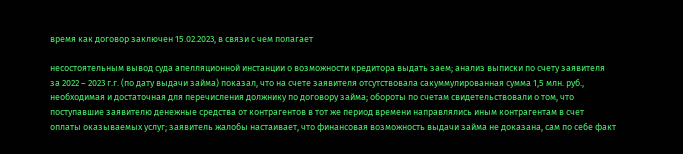время как договор заключен 15.02.2023, в связи с чем полагает

несостоятельным вывод суда апелляционной инстанции о возможности кредитора выдать заем; анализ выписки по счету заявителя за 2022 – 2023 г.г. (по дату выдачи займа) показал, что на счете заявителя отсутствовала сакуммулированная сумма 1,5 млн. руб., необходимая и достаточная для перечисления должнику по договору займа; обороты по счетам свидетельствовали о том, что поступавшие заявителю денежные средства от контрагентов в тот же период времени направлялись иным контрагентам в счет оплаты оказываемых услуг; заявитель жалобы настаивает, что финансовая возможность выдачи займа не доказана, сам по себе факт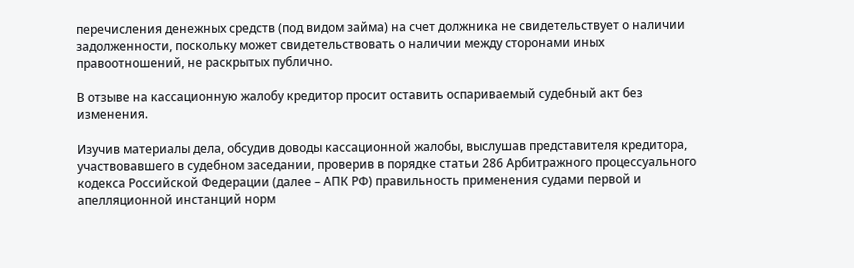перечисления денежных средств (под видом займа) на счет должника не свидетельствует о наличии задолженности, поскольку может свидетельствовать о наличии между сторонами иных правоотношений, не раскрытых публично.

В отзыве на кассационную жалобу кредитор просит оставить оспариваемый судебный акт без изменения.

Изучив материалы дела, обсудив доводы кассационной жалобы, выслушав представителя кредитора, участвовавшего в судебном заседании, проверив в порядке статьи 286 Арбитражного процессуального кодекса Российской Федерации (далее – АПК РФ) правильность применения судами первой и апелляционной инстанций норм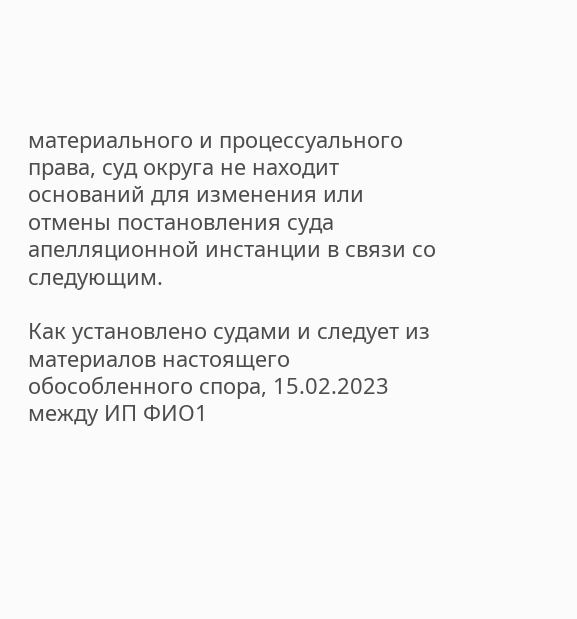материального и процессуального права, суд округа не находит оснований для изменения или отмены постановления суда апелляционной инстанции в связи со следующим.

Как установлено судами и следует из материалов настоящего обособленного спора, 15.02.2023 между ИП ФИО1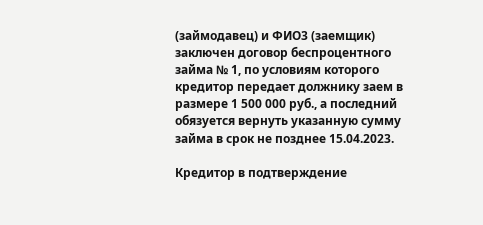(займодавец) и ФИО3 (заемщик) заключен договор беспроцентного займа № 1, по условиям которого кредитор передает должнику заем в размере 1 500 000 руб., а последний обязуется вернуть указанную сумму займа в срок не позднее 15.04.2023.

Кредитор в подтверждение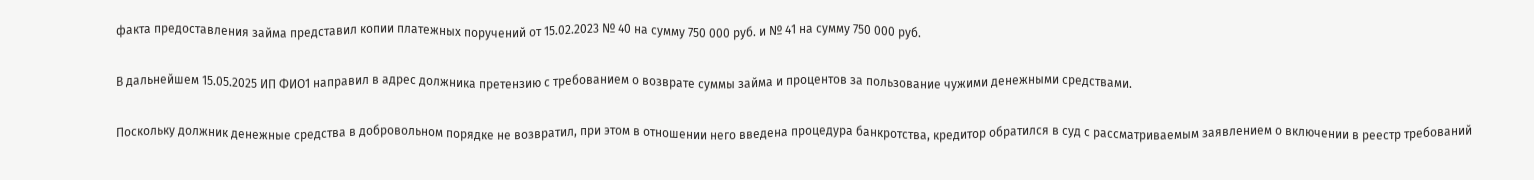факта предоставления займа представил копии платежных поручений от 15.02.2023 № 40 на сумму 750 000 руб. и № 41 на сумму 750 000 руб.

В дальнейшем 15.05.2025 ИП ФИО1 направил в адрес должника претензию с требованием о возврате суммы займа и процентов за пользование чужими денежными средствами.

Поскольку должник денежные средства в добровольном порядке не возвратил, при этом в отношении него введена процедура банкротства, кредитор обратился в суд с рассматриваемым заявлением о включении в реестр требований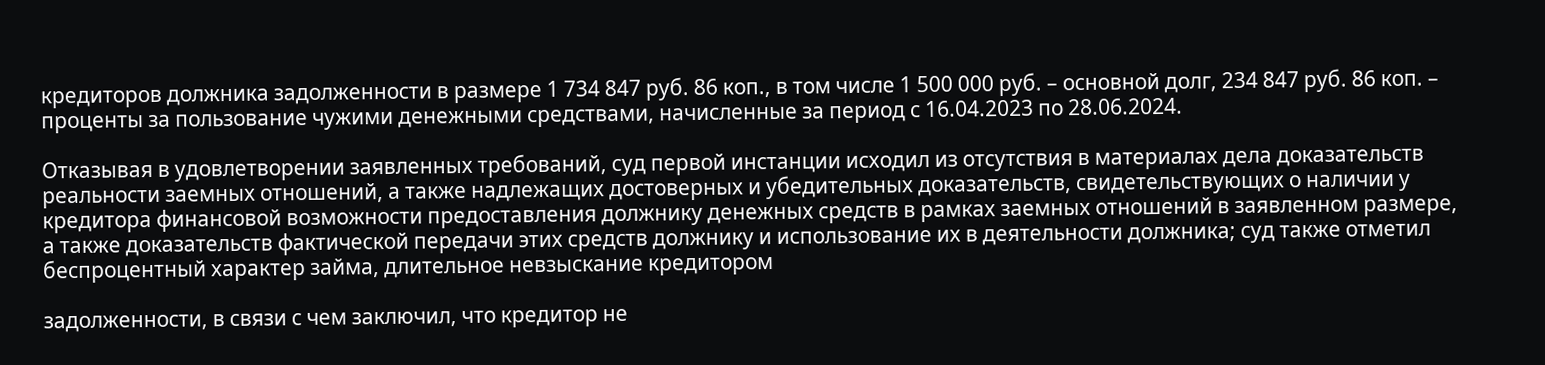кредиторов должника задолженности в размере 1 734 847 руб. 86 коп., в том числе 1 500 000 руб. – основной долг, 234 847 руб. 86 коп. – проценты за пользование чужими денежными средствами, начисленные за период с 16.04.2023 по 28.06.2024.

Отказывая в удовлетворении заявленных требований, суд первой инстанции исходил из отсутствия в материалах дела доказательств реальности заемных отношений, а также надлежащих достоверных и убедительных доказательств, свидетельствующих о наличии у кредитора финансовой возможности предоставления должнику денежных средств в рамках заемных отношений в заявленном размере, а также доказательств фактической передачи этих средств должнику и использование их в деятельности должника; суд также отметил беспроцентный характер займа, длительное невзыскание кредитором

задолженности, в связи с чем заключил, что кредитор не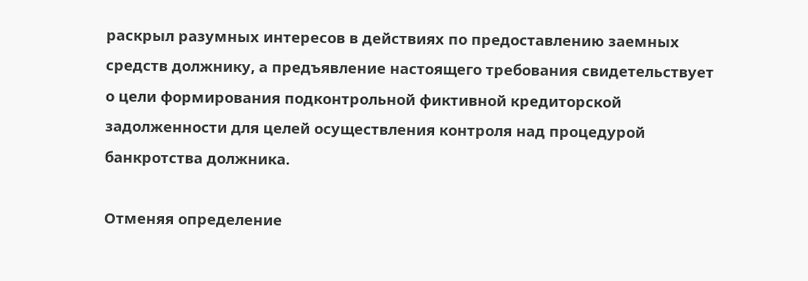раскрыл разумных интересов в действиях по предоставлению заемных средств должнику, а предъявление настоящего требования свидетельствует о цели формирования подконтрольной фиктивной кредиторской задолженности для целей осуществления контроля над процедурой банкротства должника.

Отменяя определение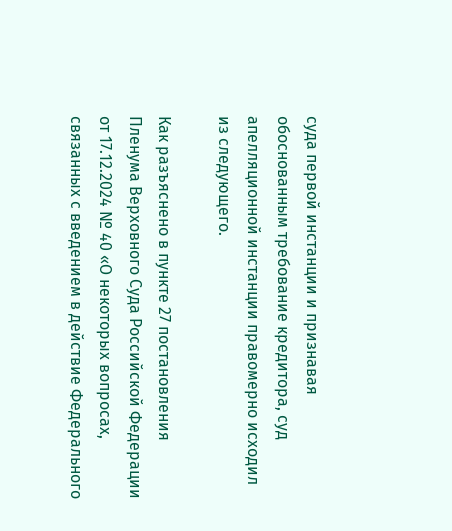суда первой инстанции и признавая обоснованным требование кредитора, суд апелляционной инстанции правомерно исходил из следующего.

Как разъяснено в пункте 27 постановления Пленума Верховного Суда Российской Федерации от 17.12.2024 № 40 «О некоторых вопросах, связанных с введением в действие Федерального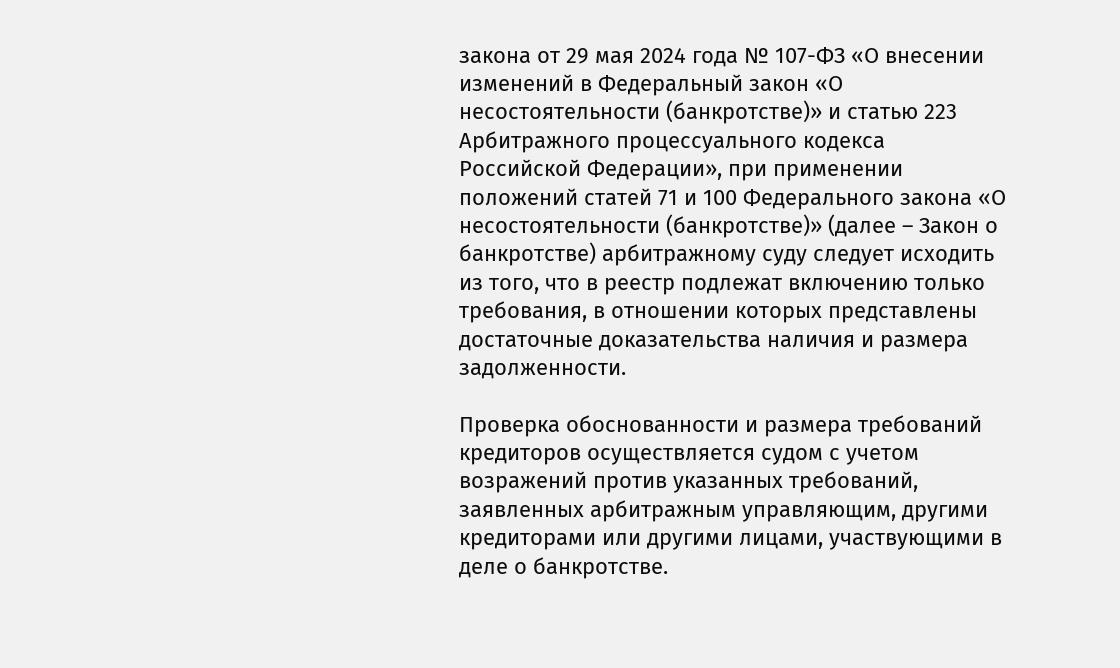закона от 29 мая 2024 года № 107-ФЗ «О внесении изменений в Федеральный закон «О несостоятельности (банкротстве)» и статью 223 Арбитражного процессуального кодекса Российской Федерации», при применении положений статей 71 и 100 Федерального закона «О несостоятельности (банкротстве)» (далее – Закон о банкротстве) арбитражному суду следует исходить из того, что в реестр подлежат включению только требования, в отношении которых представлены достаточные доказательства наличия и размера задолженности.

Проверка обоснованности и размера требований кредиторов осуществляется судом с учетом возражений против указанных требований, заявленных арбитражным управляющим, другими кредиторами или другими лицами, участвующими в деле о банкротстве.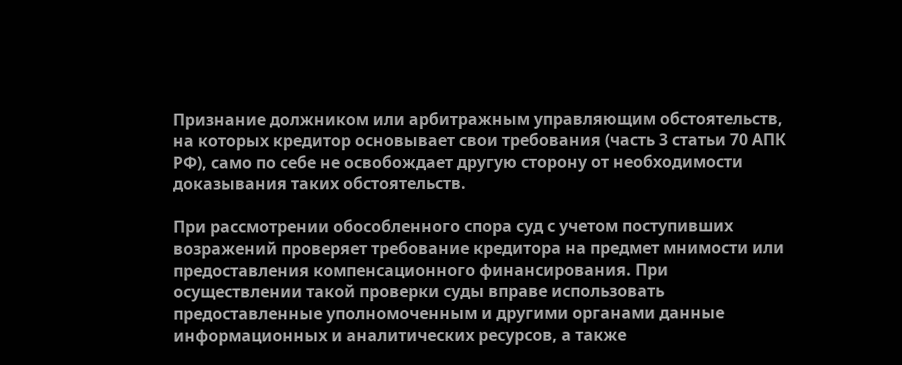Признание должником или арбитражным управляющим обстоятельств, на которых кредитор основывает свои требования (часть 3 статьи 70 АПК РФ), само по себе не освобождает другую сторону от необходимости доказывания таких обстоятельств.

При рассмотрении обособленного спора суд с учетом поступивших возражений проверяет требование кредитора на предмет мнимости или предоставления компенсационного финансирования. При осуществлении такой проверки суды вправе использовать предоставленные уполномоченным и другими органами данные информационных и аналитических ресурсов, а также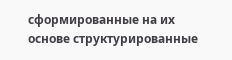сформированные на их основе структурированные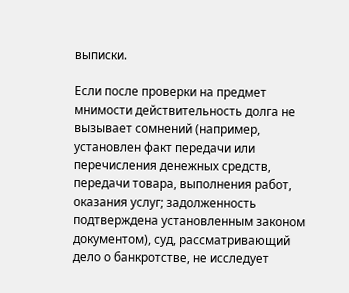выписки.

Если после проверки на предмет мнимости действительность долга не вызывает сомнений (например, установлен факт передачи или перечисления денежных средств, передачи товара, выполнения работ, оказания услуг; задолженность подтверждена установленным законом документом), суд, рассматривающий дело о банкротстве, не исследует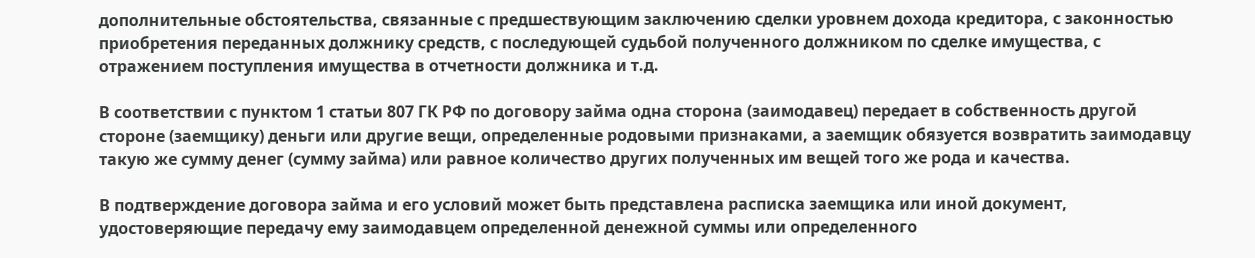дополнительные обстоятельства, связанные с предшествующим заключению сделки уровнем дохода кредитора, с законностью приобретения переданных должнику средств, с последующей судьбой полученного должником по сделке имущества, с отражением поступления имущества в отчетности должника и т.д.

В соответствии с пунктом 1 статьи 807 ГК РФ по договору займа одна сторона (заимодавец) передает в собственность другой стороне (заемщику) деньги или другие вещи, определенные родовыми признаками, а заемщик обязуется возвратить заимодавцу такую же сумму денег (сумму займа) или равное количество других полученных им вещей того же рода и качества.

В подтверждение договора займа и его условий может быть представлена расписка заемщика или иной документ, удостоверяющие передачу ему заимодавцем определенной денежной суммы или определенного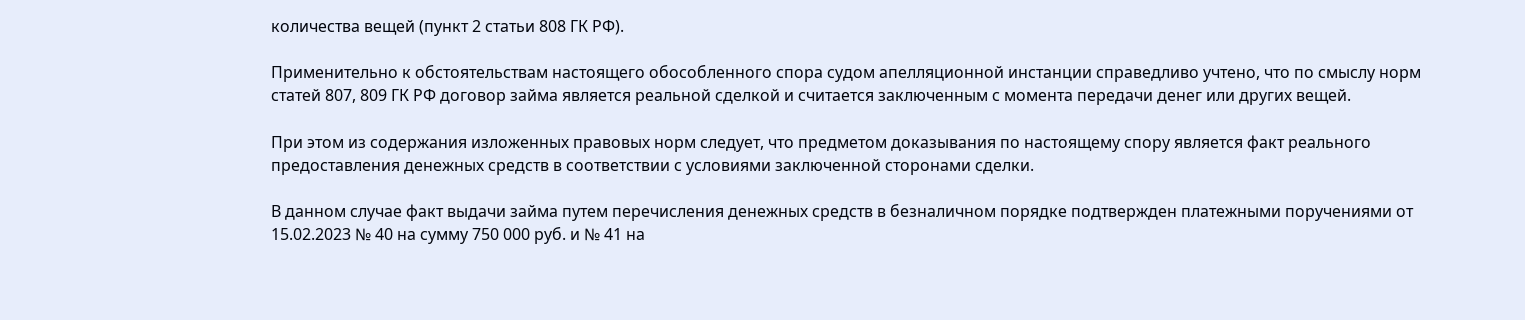количества вещей (пункт 2 статьи 808 ГК РФ).

Применительно к обстоятельствам настоящего обособленного спора судом апелляционной инстанции справедливо учтено, что по смыслу норм статей 807, 809 ГК РФ договор займа является реальной сделкой и считается заключенным с момента передачи денег или других вещей.

При этом из содержания изложенных правовых норм следует, что предметом доказывания по настоящему спору является факт реального предоставления денежных средств в соответствии с условиями заключенной сторонами сделки.

В данном случае факт выдачи займа путем перечисления денежных средств в безналичном порядке подтвержден платежными поручениями от 15.02.2023 № 40 на сумму 750 000 руб. и № 41 на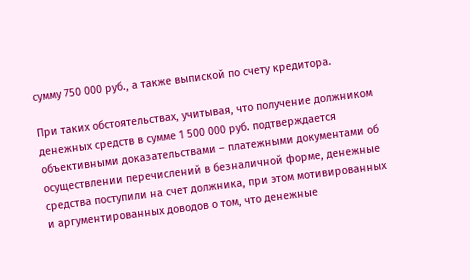сумму 750 000 руб., а также выпиской по счету кредитора.

При таких обстоятельствах, учитывая, что получение должником денежных средств в сумме 1 500 000 руб. подтверждается объективными доказательствами – платежными документами об осуществлении перечислений в безналичной форме, денежные средства поступили на счет должника, при этом мотивированных и аргументированных доводов о том, что денежные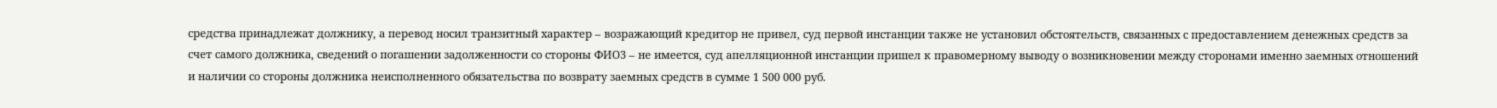средства принадлежат должнику, а перевод носил транзитный характер – возражающий кредитор не привел, суд первой инстанции также не установил обстоятельств, связанных с предоставлением денежных средств за счет самого должника, сведений о погашении задолженности со стороны ФИО3 – не имеется, суд апелляционной инстанции пришел к правомерному выводу о возникновении между сторонами именно заемных отношений и наличии со стороны должника неисполненного обязательства по возврату заемных средств в сумме 1 500 000 руб.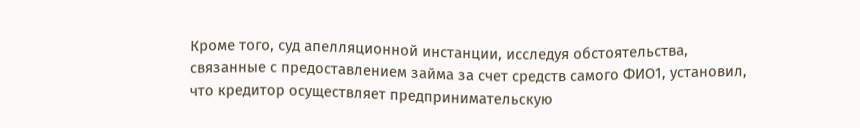Кроме того, суд апелляционной инстанции, исследуя обстоятельства, связанные с предоставлением займа за счет средств самого ФИО1, установил, что кредитор осуществляет предпринимательскую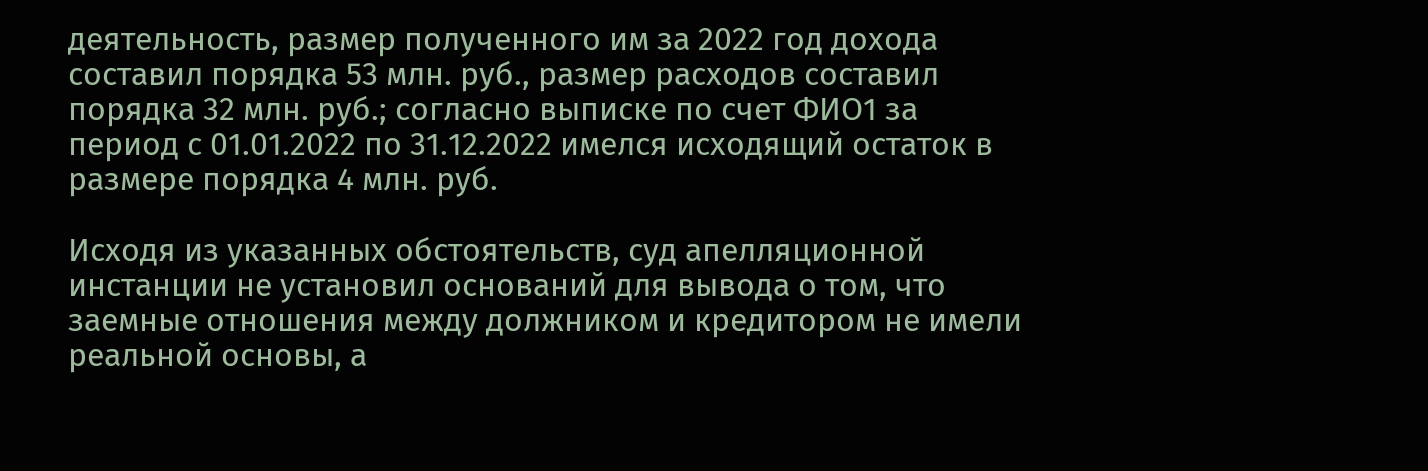деятельность, размер полученного им за 2022 год дохода составил порядка 53 млн. руб., размер расходов составил порядка 32 млн. руб.; согласно выписке по счет ФИО1 за период с 01.01.2022 по 31.12.2022 имелся исходящий остаток в размере порядка 4 млн. руб.

Исходя из указанных обстоятельств, суд апелляционной инстанции не установил оснований для вывода о том, что заемные отношения между должником и кредитором не имели реальной основы, а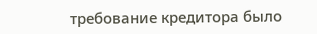требование кредитора было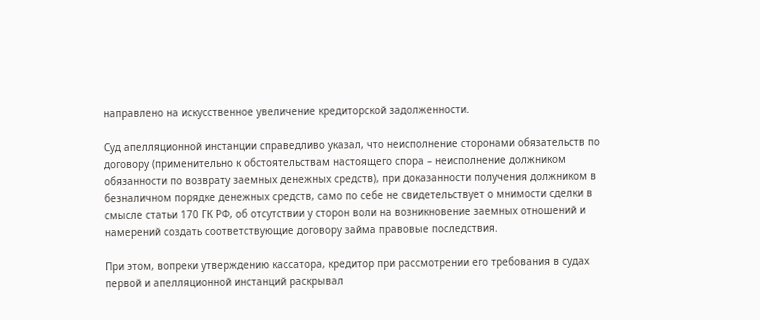направлено на искусственное увеличение кредиторской задолженности.

Суд апелляционной инстанции справедливо указал, что неисполнение сторонами обязательств по договору (применительно к обстоятельствам настоящего спора – неисполнение должником обязанности по возврату заемных денежных средств), при доказанности получения должником в безналичном порядке денежных средств, само по себе не свидетельствует о мнимости сделки в смысле статьи 170 ГК РФ, об отсутствии у сторон воли на возникновение заемных отношений и намерений создать соответствующие договору займа правовые последствия.

При этом, вопреки утверждению кассатора, кредитор при рассмотрении его требования в судах первой и апелляционной инстанций раскрывал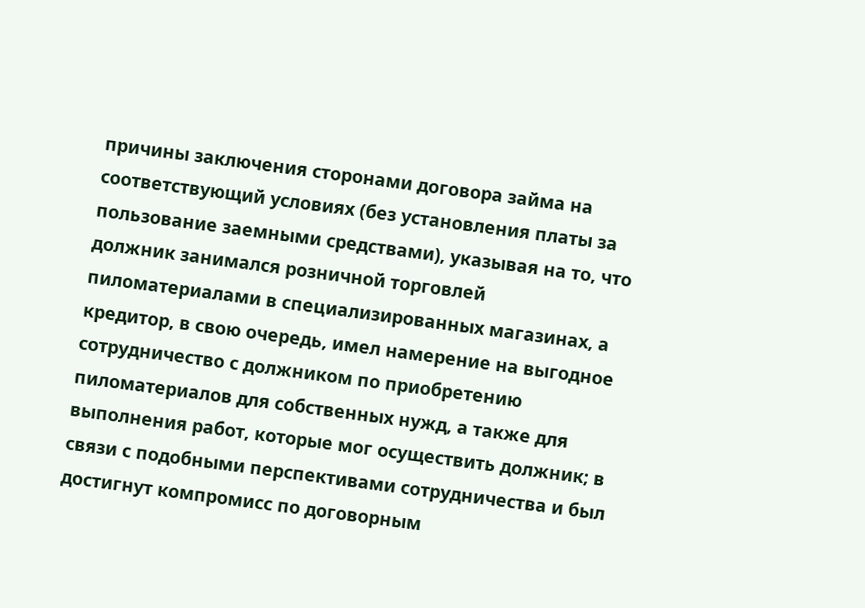причины заключения сторонами договора займа на соответствующий условиях (без установления платы за пользование заемными средствами), указывая на то, что должник занимался розничной торговлей пиломатериалами в специализированных магазинах, а кредитор, в свою очередь, имел намерение на выгодное сотрудничество с должником по приобретению пиломатериалов для собственных нужд, а также для выполнения работ, которые мог осуществить должник; в связи с подобными перспективами сотрудничества и был достигнут компромисс по договорным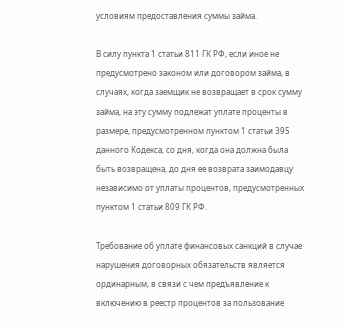условиям предоставления суммы займа.

В силу пункта 1 статьи 811 ГК РФ, если иное не предусмотрено законом или договором займа, в случаях, когда заемщик не возвращает в срок сумму займа, на эту сумму подлежат уплате проценты в размере, предусмотренном пунктом 1 статьи 395 данного Кодекса, со дня, когда она должна была быть возвращена, до дня ее возврата заимодавцу независимо от уплаты процентов, предусмотренных пунктом 1 статьи 809 ГК РФ.

Требование об уплате финансовых санкций в случае нарушения договорных обязательств является ординарным, в связи с чем предъявление к включению в реестр процентов за пользование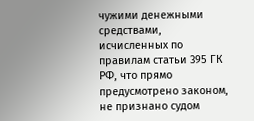чужими денежными средствами, исчисленных по правилам статьи 395 ГК РФ, что прямо предусмотрено законом, не признано судом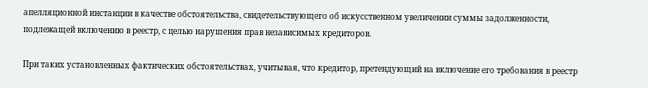апелляционной инстанции в качестве обстоятельства, свидетельствующего об искусственном увеличении суммы задолженности, подлежащей включению в реестр, с целью нарушения прав независимых кредиторов.

При таких установленных фактических обстоятельствах, учитывая, что кредитор, претендующий на включение его требования в реестр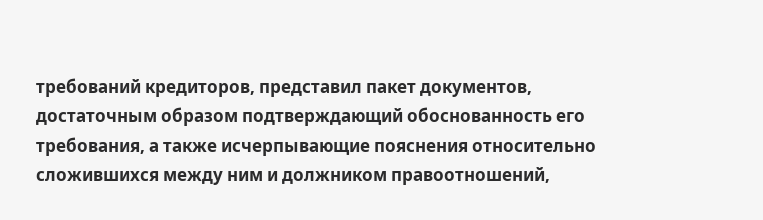требований кредиторов, представил пакет документов, достаточным образом подтверждающий обоснованность его требования, а также исчерпывающие пояснения относительно сложившихся между ним и должником правоотношений,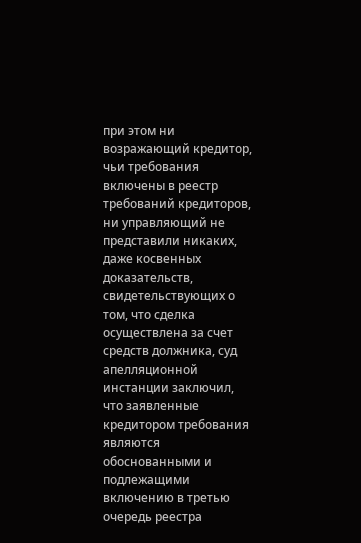при этом ни возражающий кредитор, чьи требования включены в реестр требований кредиторов, ни управляющий не представили никаких, даже косвенных доказательств, свидетельствующих о том, что сделка осуществлена за счет средств должника, суд апелляционной инстанции заключил, что заявленные кредитором требования являются обоснованными и подлежащими включению в третью очередь реестра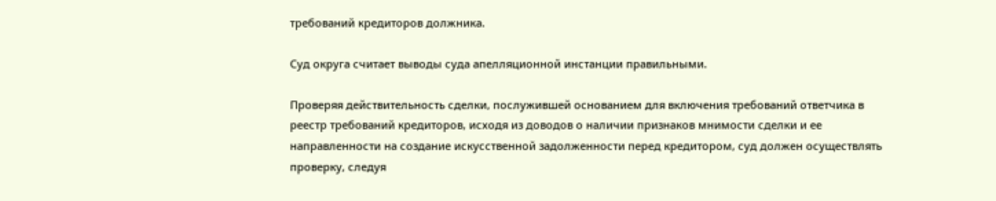требований кредиторов должника.

Суд округа считает выводы суда апелляционной инстанции правильными.

Проверяя действительность сделки, послужившей основанием для включения требований ответчика в реестр требований кредиторов, исходя из доводов о наличии признаков мнимости сделки и ее направленности на создание искусственной задолженности перед кредитором, суд должен осуществлять проверку, следуя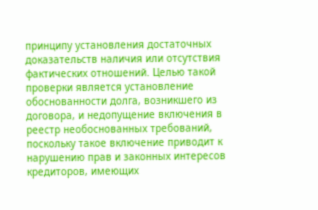принципу установления достаточных доказательств наличия или отсутствия фактических отношений. Целью такой проверки является установление обоснованности долга, возникшего из договора, и недопущение включения в реестр необоснованных требований, поскольку такое включение приводит к нарушению прав и законных интересов кредиторов, имеющих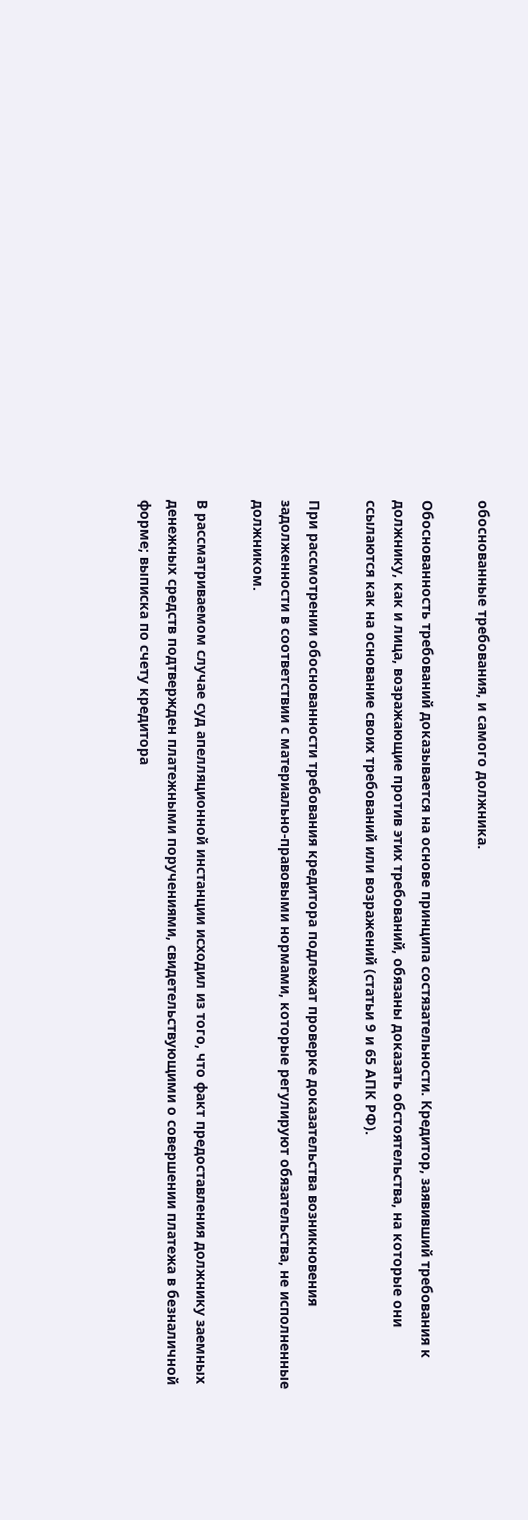обоснованные требования, и самого должника.

Обоснованность требований доказывается на основе принципа состязательности. Кредитор, заявивший требования к должнику, как и лица, возражающие против этих требований, обязаны доказать обстоятельства, на которые они ссылаются как на основание своих требований или возражений (статьи 9 и 65 АПК РФ).

При рассмотрении обоснованности требования кредитора подлежат проверке доказательства возникновения задолженности в соответствии с материально-правовыми нормами, которые регулируют обязательства, не исполненные должником.

В рассматриваемом случае суд апелляционной инстанции исходил из того, что факт предоставления должнику заемных денежных средств подтвержден платежными поручениями, свидетельствующими о совершении платежа в безналичной форме; выписка по счету кредитора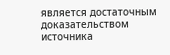является достаточным доказательством источника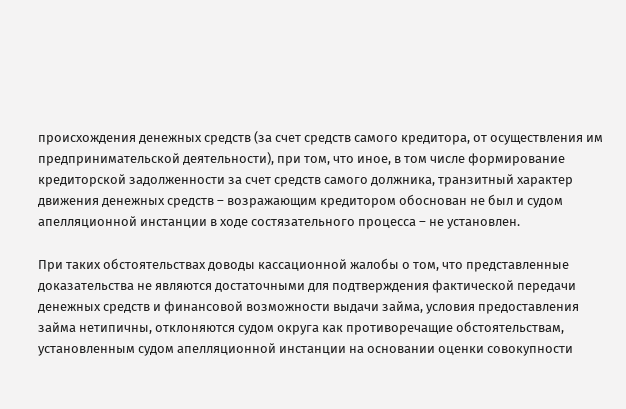происхождения денежных средств (за счет средств самого кредитора, от осуществления им предпринимательской деятельности), при том, что иное, в том числе формирование кредиторской задолженности за счет средств самого должника, транзитный характер движения денежных средств – возражающим кредитором обоснован не был и судом апелляционной инстанции в ходе состязательного процесса – не установлен.

При таких обстоятельствах доводы кассационной жалобы о том, что представленные доказательства не являются достаточными для подтверждения фактической передачи денежных средств и финансовой возможности выдачи займа, условия предоставления займа нетипичны, отклоняются судом округа как противоречащие обстоятельствам, установленным судом апелляционной инстанции на основании оценки совокупности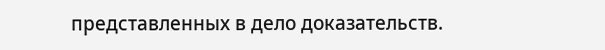представленных в дело доказательств.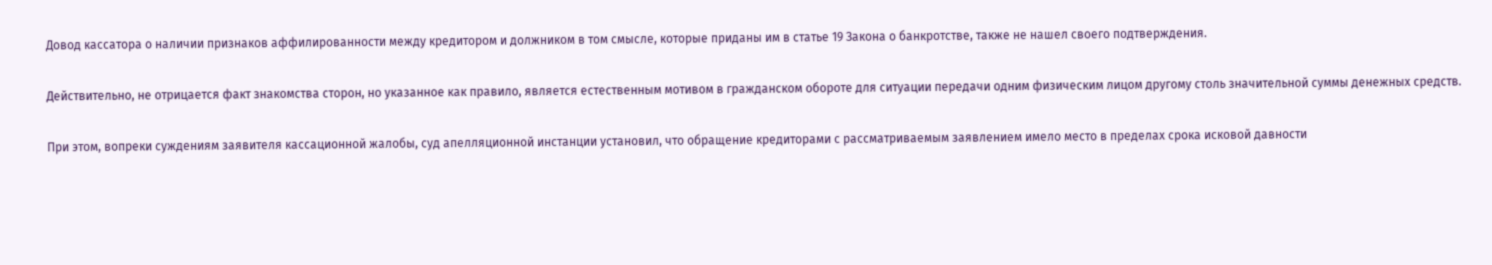Довод кассатора о наличии признаков аффилированности между кредитором и должником в том смысле, которые приданы им в статье 19 Закона о банкротстве, также не нашел своего подтверждения.

Действительно, не отрицается факт знакомства сторон, но указанное как правило, является естественным мотивом в гражданском обороте для ситуации передачи одним физическим лицом другому столь значительной суммы денежных средств.

При этом, вопреки суждениям заявителя кассационной жалобы, суд апелляционной инстанции установил, что обращение кредиторами с рассматриваемым заявлением имело место в пределах срока исковой давности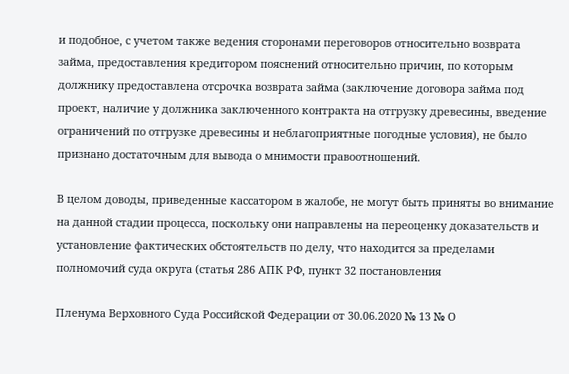и подобное, с учетом также ведения сторонами переговоров относительно возврата займа, предоставления кредитором пояснений относительно причин, по которым должнику предоставлена отсрочка возврата займа (заключение договора займа под проект, наличие у должника заключенного контракта на отгрузку древесины, введение ограничений по отгрузке древесины и неблагоприятные погодные условия), не было признано достаточным для вывода о мнимости правоотношений.

В целом доводы, приведенные кассатором в жалобе, не могут быть приняты во внимание на данной стадии процесса, поскольку они направлены на переоценку доказательств и установление фактических обстоятельств по делу, что находится за пределами полномочий суда округа (статья 286 АПК РФ, пункт 32 постановления

Пленума Верховного Суда Российской Федерации от 30.06.2020 № 13 № О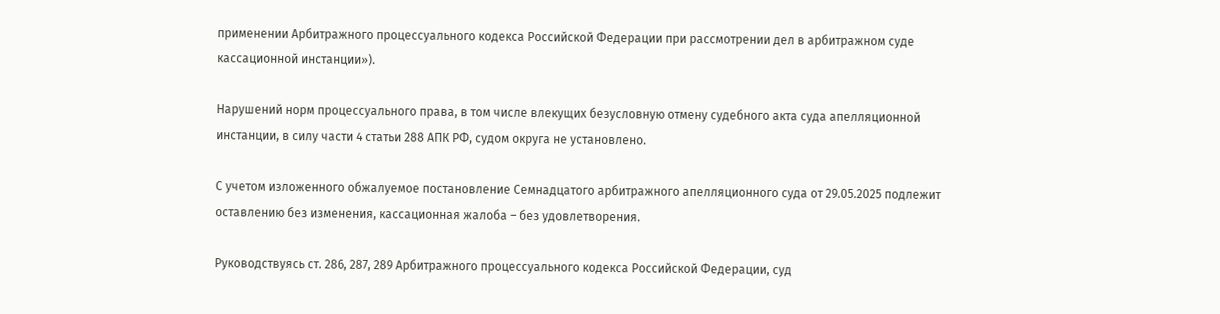применении Арбитражного процессуального кодекса Российской Федерации при рассмотрении дел в арбитражном суде кассационной инстанции»).

Нарушений норм процессуального права, в том числе влекущих безусловную отмену судебного акта суда апелляционной инстанции, в силу части 4 статьи 288 АПК РФ, судом округа не установлено.

С учетом изложенного обжалуемое постановление Семнадцатого арбитражного апелляционного суда от 29.05.2025 подлежит оставлению без изменения, кассационная жалоба – без удовлетворения.

Руководствуясь ст. 286, 287, 289 Арбитражного процессуального кодекса Российской Федерации, суд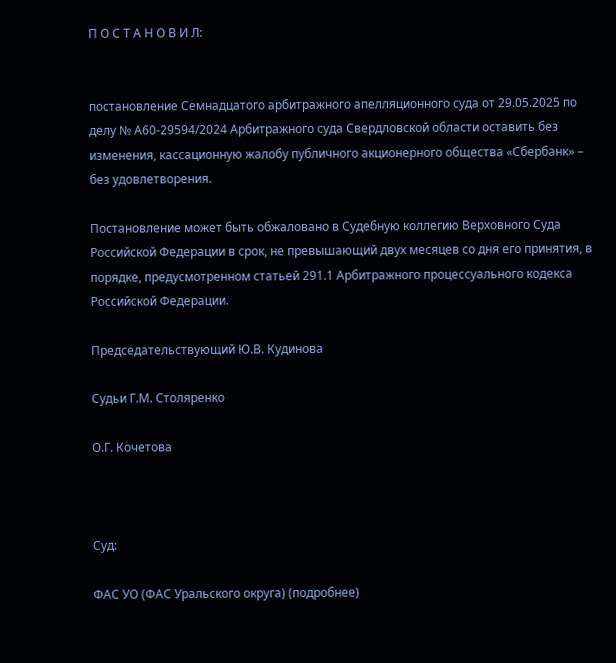П О С Т А Н О В И Л:


постановление Семнадцатого арбитражного апелляционного суда от 29.05.2025 по делу № А60-29594/2024 Арбитражного суда Свердловской области оставить без изменения, кассационную жалобу публичного акционерного общества «Сбербанк» – без удовлетворения.

Постановление может быть обжаловано в Судебную коллегию Верховного Суда Российской Федерации в срок, не превышающий двух месяцев со дня его принятия, в порядке, предусмотренном статьей 291.1 Арбитражного процессуального кодекса Российской Федерации.

Председательствующий Ю.В. Кудинова

Судьи Г.М. Столяренко

О.Г. Кочетова



Суд:

ФАС УО (ФАС Уральского округа) (подробнее)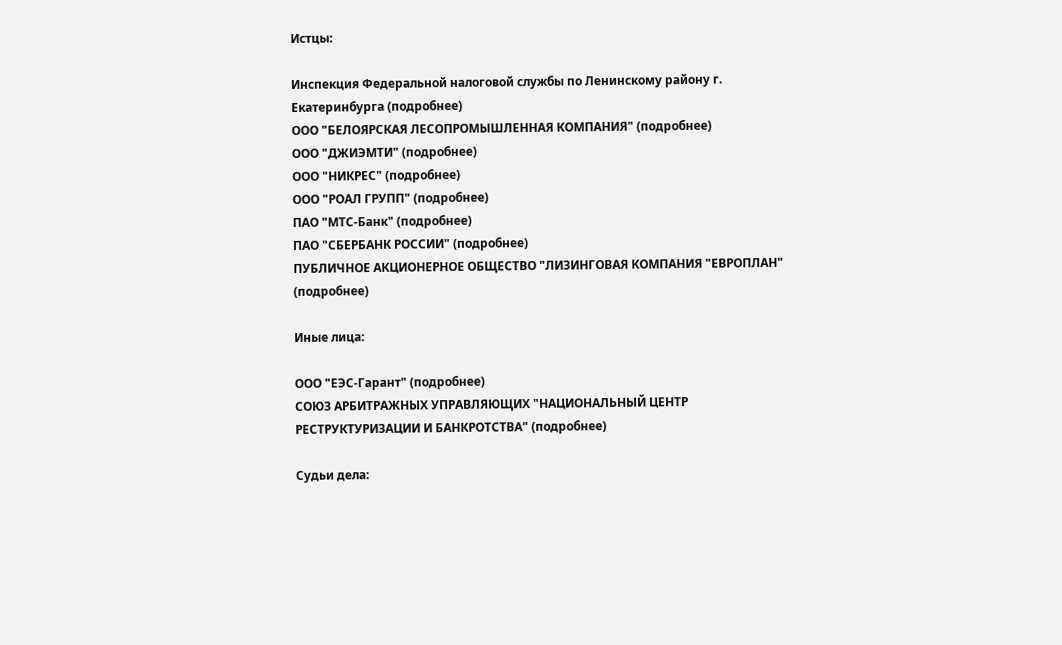Истцы:

Инспекция Федеральной налоговой службы по Ленинскому району г. Екатеринбурга (подробнее)
ООО "БЕЛОЯРСКАЯ ЛЕСОПРОМЫШЛЕННАЯ КОМПАНИЯ" (подробнее)
ООО "ДЖИЭМТИ" (подробнее)
ООО "НИКРЕС" (подробнее)
ООО "РОАЛ ГРУПП" (подробнее)
ПАО "МТС-Банк" (подробнее)
ПАО "СБЕРБАНК РОССИИ" (подробнее)
ПУБЛИЧНОЕ АКЦИОНЕРНОЕ ОБЩЕСТВО "ЛИЗИНГОВАЯ КОМПАНИЯ "ЕВРОПЛАН" (подробнее)

Иные лица:

ООО "ЕЭС-Гарант" (подробнее)
СОЮЗ АРБИТРАЖНЫХ УПРАВЛЯЮЩИХ "НАЦИОНАЛЬНЫЙ ЦЕНТР РЕСТРУКТУРИЗАЦИИ И БАНКРОТСТВА" (подробнее)

Судьи дела: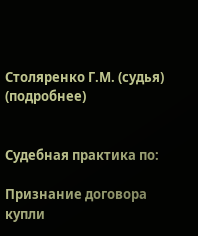Столяренко Г.М. (судья) (подробнее)


Судебная практика по:

Признание договора купли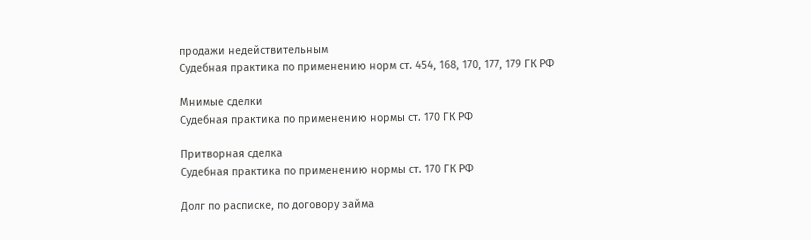продажи недействительным
Судебная практика по применению норм ст. 454, 168, 170, 177, 179 ГК РФ

Мнимые сделки
Судебная практика по применению нормы ст. 170 ГК РФ

Притворная сделка
Судебная практика по применению нормы ст. 170 ГК РФ

Долг по расписке, по договору займа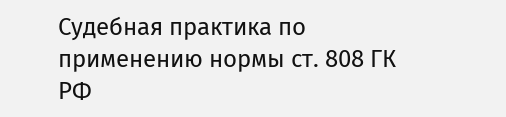Судебная практика по применению нормы ст. 808 ГК РФ